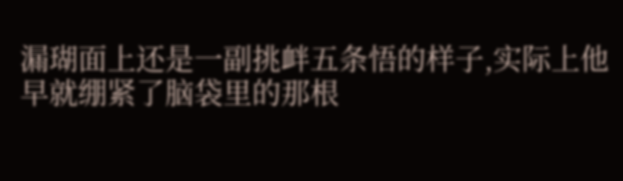漏瑚面上还是一副挑衅五条悟的样子,实际上他早就绷紧了脑袋里的那根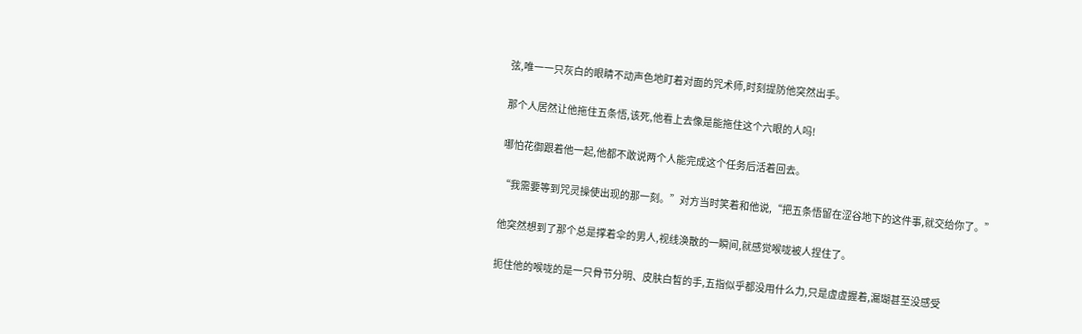弦,唯一一只灰白的眼睛不动声色地盯着对面的咒术师,时刻提防他突然出手。

那个人居然让他拖住五条悟,该死,他看上去像是能拖住这个六眼的人吗!

哪怕花御跟着他一起,他都不敢说两个人能完成这个任务后活着回去。

“我需要等到咒灵操使出现的那一刻。”对方当时笑着和他说,“把五条悟留在涩谷地下的这件事,就交给你了。”

他突然想到了那个总是撑着伞的男人,视线涣散的一瞬间,就感觉喉咙被人捏住了。

扼住他的喉咙的是一只骨节分明、皮肤白皙的手,五指似乎都没用什么力,只是虚虚握着,漏瑚甚至没感受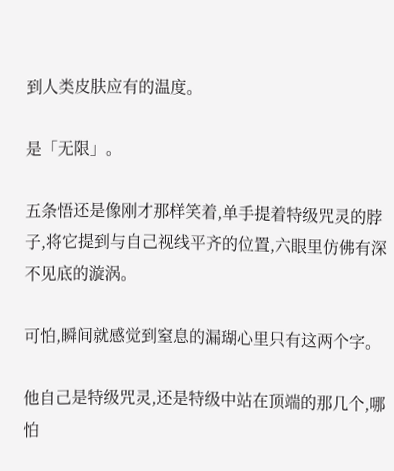到人类皮肤应有的温度。

是「无限」。

五条悟还是像刚才那样笑着,单手提着特级咒灵的脖子,将它提到与自己视线平齐的位置,六眼里仿佛有深不见底的漩涡。

可怕,瞬间就感觉到窒息的漏瑚心里只有这两个字。

他自己是特级咒灵,还是特级中站在顶端的那几个,哪怕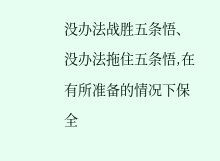没办法战胜五条悟、没办法拖住五条悟,在有所准备的情况下保全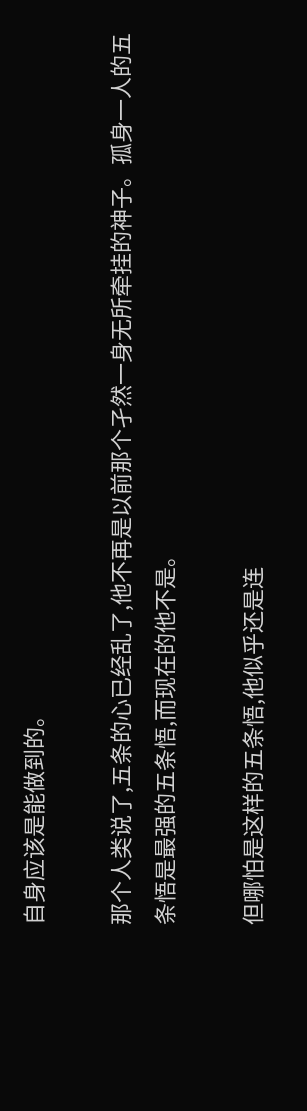自身应该是能做到的。

那个人类说了,五条的心已经乱了,他不再是以前那个孑然一身无所牵挂的神子。孤身一人的五条悟是最强的五条悟,而现在的他不是。

但哪怕是这样的五条悟,他似乎还是连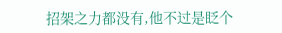招架之力都没有,他不过是眨个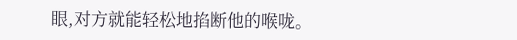眼,对方就能轻松地掐断他的喉咙。